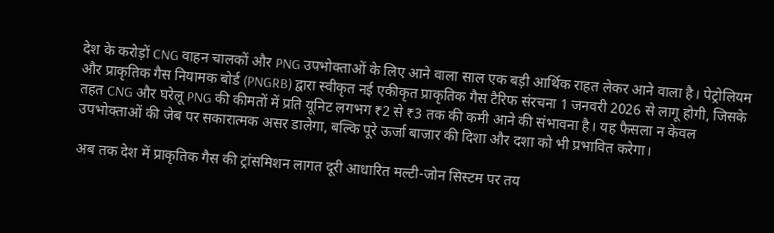देश के करोड़ों CNG वाहन चालकों और PNG उपभोक्ताओं के लिए आने वाला साल एक बड़ी आर्थिक राहत लेकर आने वाला है। पेट्रोलियम और प्राकृतिक गैस नियामक बोर्ड (PNGRB) द्वारा स्वीकृत नई एकीकृत प्राकृतिक गैस टैरिफ संरचना 1 जनवरी 2026 से लागू होगी, जिसके तहत CNG और घरेलू PNG की कीमतों में प्रति यूनिट लगभग ₹2 से ₹3 तक की कमी आने की संभावना है। यह फैसला न केवल उपभोक्ताओं की जेब पर सकारात्मक असर डालेगा, बल्कि पूरे ऊर्जा बाजार की दिशा और दशा को भी प्रभावित करेगा।

अब तक देश में प्राकृतिक गैस की ट्रांसमिशन लागत दूरी आधारित मल्टी-जोन सिस्टम पर तय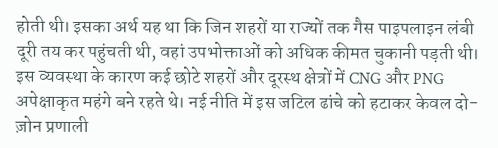होती थी। इसका अर्थ यह था कि जिन शहरों या राज्यों तक गैस पाइपलाइन लंबी दूरी तय कर पहुंचती थी, वहां उपभोक्ताओं को अधिक कीमत चुकानी पड़ती थी। इस व्यवस्था के कारण कई छोटे शहरों और दूरस्थ क्षेत्रों में CNG और PNG अपेक्षाकृत महंगे बने रहते थे। नई नीति में इस जटिल ढांचे को हटाकर केवल दो-ज़ोन प्रणाली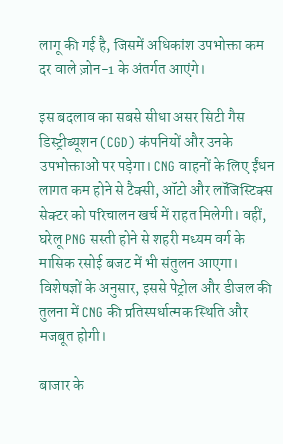लागू की गई है, जिसमें अधिकांश उपभोक्ता कम दर वाले ज़ोन-1 के अंतर्गत आएंगे।

इस बदलाव का सबसे सीधा असर सिटी गैस डिस्ट्रीब्यूशन (CGD) कंपनियों और उनके उपभोक्ताओं पर पड़ेगा। CNG वाहनों के लिए ईंधन लागत कम होने से टैक्सी, ऑटो और लॉजिस्टिक्स सेक्टर को परिचालन खर्च में राहत मिलेगी। वहीं, घरेलू PNG सस्ती होने से शहरी मध्यम वर्ग के मासिक रसोई बजट में भी संतुलन आएगा। विशेषज्ञों के अनुसार, इससे पेट्रोल और डीजल की तुलना में CNG की प्रतिस्पर्धात्मक स्थिति और मजबूत होगी।

बाजार के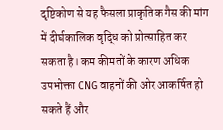दृष्टिकोण से यह फैसला प्राकृतिक गैस की मांग में दीर्घकालिक वृद्धि को प्रोत्साहित कर सकता है। कम कीमतों के कारण अधिक उपभोक्ता CNG वाहनों की ओर आकर्षित हो सकते हैं और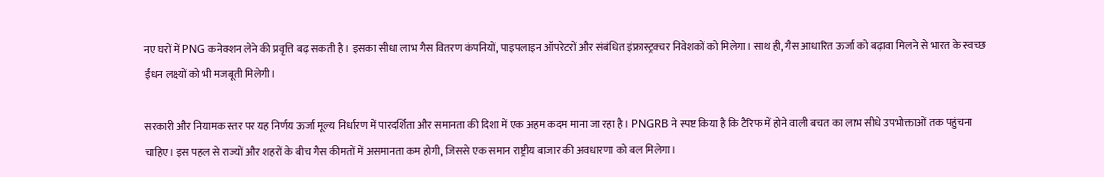नए घरों में PNG कनेक्शन लेने की प्रवृत्ति बढ़ सकती है। इसका सीधा लाभ गैस वितरण कंपनियों, पाइपलाइन ऑपरेटरों और संबंधित इंफ्रास्ट्रक्चर निवेशकों को मिलेगा। साथ ही, गैस आधारित ऊर्जा को बढ़ावा मिलने से भारत के स्वच्छ ईंधन लक्ष्यों को भी मजबूती मिलेगी।

सरकारी और नियामक स्तर पर यह निर्णय ऊर्जा मूल्य निर्धारण में पारदर्शिता और समानता की दिशा में एक अहम कदम माना जा रहा है। PNGRB ने स्पष्ट किया है कि टैरिफ में होने वाली बचत का लाभ सीधे उपभोक्ताओं तक पहुंचना चाहिए। इस पहल से राज्यों और शहरों के बीच गैस कीमतों में असमानता कम होगी, जिससे एक समान राष्ट्रीय बाजार की अवधारणा को बल मिलेगा।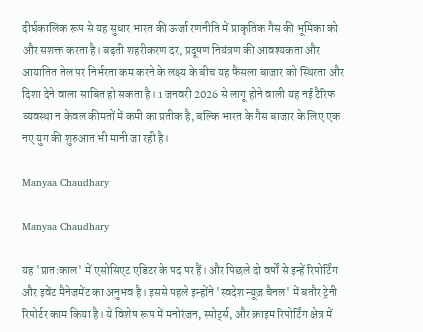दीर्घकालिक रूप से यह सुधार भारत की ऊर्जा रणनीति में प्राकृतिक गैस की भूमिका को और सशक्त करता है। बढ़ती शहरीकरण दर, प्रदूषण नियंत्रण की आवश्यकता और आयातित तेल पर निर्भरता कम करने के लक्ष्य के बीच यह फैसला बाजार को स्थिरता और दिशा देने वाला साबित हो सकता है। 1 जनवरी 2026 से लागू होने वाली यह नई टैरिफ व्यवस्था न केवल कीमतों में कमी का प्रतीक है, बल्कि भारत के गैस बाजार के लिए एक नए युग की शुरुआत भी मानी जा रही है।

Manyaa Chaudhary

Manyaa Chaudhary

यह 'प्रातःकाल' में एसोसिएट एडिटर के पद पर हैं। और पिछले दो वर्षों से इन्हें रिपोर्टिंग और इवेंट मैनेजमेंट का अनुभव है। इससे पहले इन्होंने 'स्वदेश न्यूज़ चैनल' में बतौर ट्रेनी रिपोर्टर काम किया है। ये विशेष रूप में मनोरंजन, स्पोर्ट्स, और क्राइम रिपोर्टिंग क्षेत्र में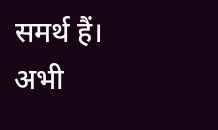समर्थ हैं। अभी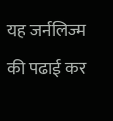यह जर्नलिज्म की पढाई कर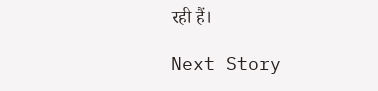रही हैं।

Next Story